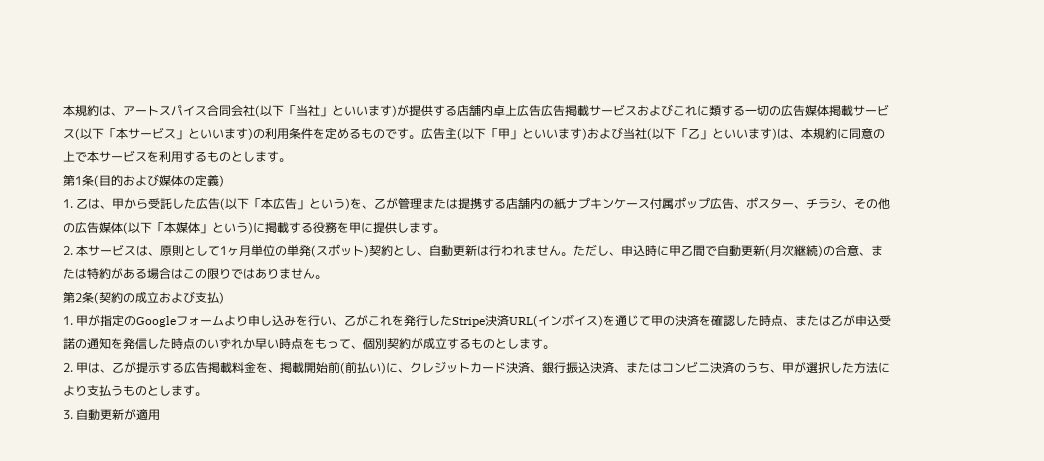本規約は、アートスパイス合同会社(以下「当社」といいます)が提供する店舗内卓上広告広告掲載サービスおよびこれに類する一切の広告媒体掲載サービス(以下「本サービス」といいます)の利用条件を定めるものです。広告主(以下「甲」といいます)および当社(以下「乙」といいます)は、本規約に同意の上で本サービスを利用するものとします。
第1条(目的および媒体の定義)
1. 乙は、甲から受託した広告(以下「本広告」という)を、乙が管理または提携する店舗内の紙ナプキンケース付属ポップ広告、ポスター、チラシ、その他の広告媒体(以下「本媒体」という)に掲載する役務を甲に提供します。
2. 本サービスは、原則として1ヶ月単位の単発(スポット)契約とし、自動更新は行われません。ただし、申込時に甲乙間で自動更新(月次継続)の合意、または特約がある場合はこの限りではありません。
第2条(契約の成立および支払)
1. 甲が指定のGoogleフォームより申し込みを行い、乙がこれを発行したStripe決済URL(インボイス)を通じて甲の決済を確認した時点、または乙が申込受諾の通知を発信した時点のいずれか早い時点をもって、個別契約が成立するものとします。
2. 甲は、乙が提示する広告掲載料金を、掲載開始前(前払い)に、クレジットカード決済、銀行振込決済、またはコンビニ決済のうち、甲が選択した方法により支払うものとします。
3. 自動更新が適用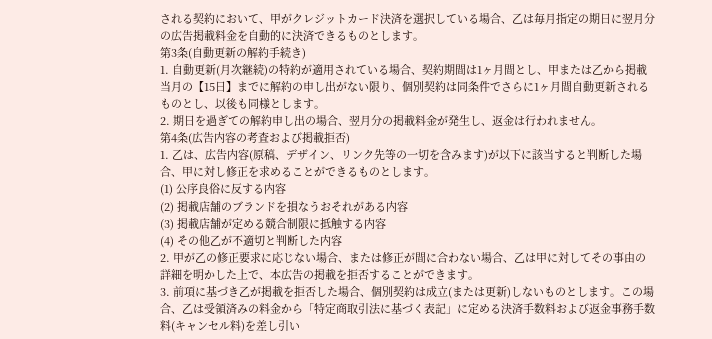される契約において、甲がクレジットカード決済を選択している場合、乙は毎月指定の期日に翌月分の広告掲載料金を自動的に決済できるものとします。
第3条(自動更新の解約手続き)
1. 自動更新(月次継続)の特約が適用されている場合、契約期間は1ヶ月間とし、甲または乙から掲載当月の【15日】までに解約の申し出がない限り、個別契約は同条件でさらに1ヶ月間自動更新されるものとし、以後も同様とします。
2. 期日を過ぎての解約申し出の場合、翌月分の掲載料金が発生し、返金は行われません。
第4条(広告内容の考査および掲載拒否)
1. 乙は、広告内容(原稿、デザイン、リンク先等の一切を含みます)が以下に該当すると判断した場合、甲に対し修正を求めることができるものとします。
(1) 公序良俗に反する内容
(2) 掲載店舗のブランドを損なうおそれがある内容
(3) 掲載店舗が定める競合制限に抵触する内容
(4) その他乙が不適切と判断した内容
2. 甲が乙の修正要求に応じない場合、または修正が間に合わない場合、乙は甲に対してその事由の詳細を明かした上で、本広告の掲載を拒否することができます。
3. 前項に基づき乙が掲載を拒否した場合、個別契約は成立(または更新)しないものとします。この場合、乙は受領済みの料金から「特定商取引法に基づく表記」に定める決済手数料および返金事務手数料(キャンセル料)を差し引い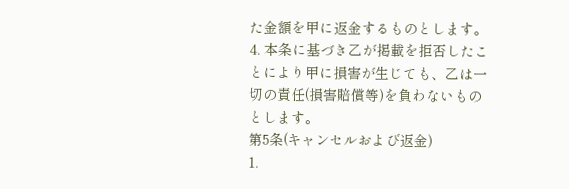た金額を甲に返金するものとします。
4. 本条に基づき乙が掲載を拒否したことにより甲に損害が生じても、乙は一切の責任(損害賠償等)を負わないものとします。
第5条(キャンセルおよび返金)
1.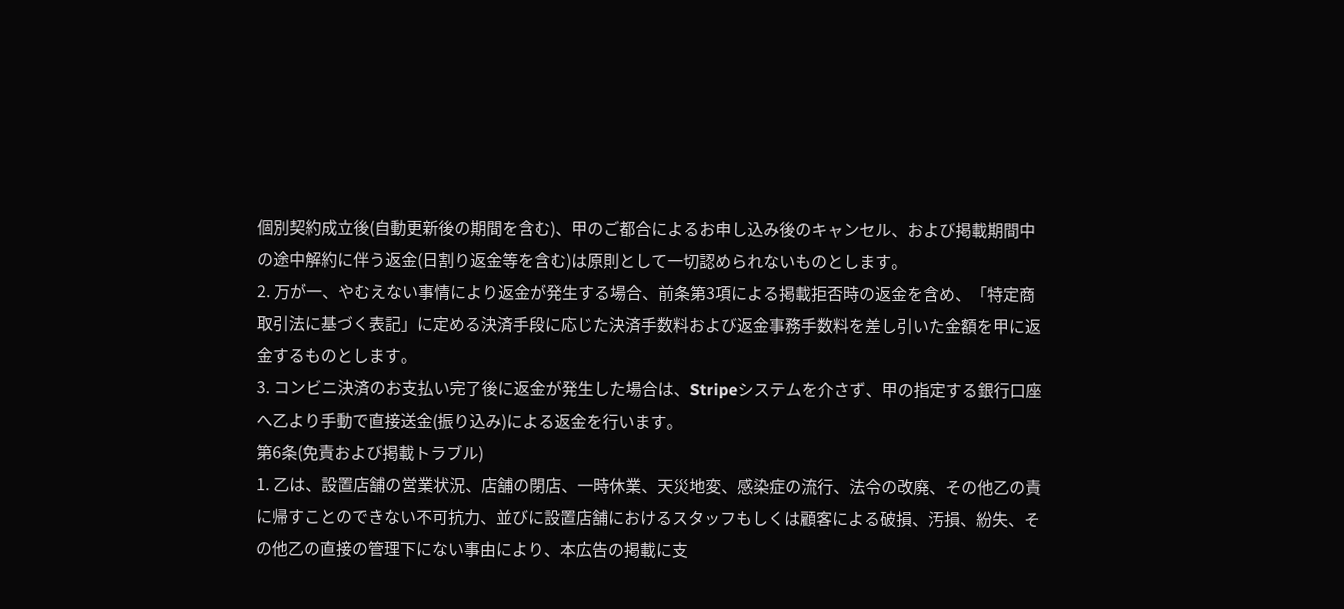個別契約成立後(自動更新後の期間を含む)、甲のご都合によるお申し込み後のキャンセル、および掲載期間中の途中解約に伴う返金(日割り返金等を含む)は原則として一切認められないものとします。
2. 万が一、やむえない事情により返金が発生する場合、前条第3項による掲載拒否時の返金を含め、「特定商取引法に基づく表記」に定める決済手段に応じた決済手数料および返金事務手数料を差し引いた金額を甲に返金するものとします。
3. コンビニ決済のお支払い完了後に返金が発生した場合は、Stripeシステムを介さず、甲の指定する銀行口座へ乙より手動で直接送金(振り込み)による返金を行います。
第6条(免責および掲載トラブル)
1. 乙は、設置店舗の営業状況、店舗の閉店、一時休業、天災地変、感染症の流行、法令の改廃、その他乙の責に帰すことのできない不可抗力、並びに設置店舗におけるスタッフもしくは顧客による破損、汚損、紛失、その他乙の直接の管理下にない事由により、本広告の掲載に支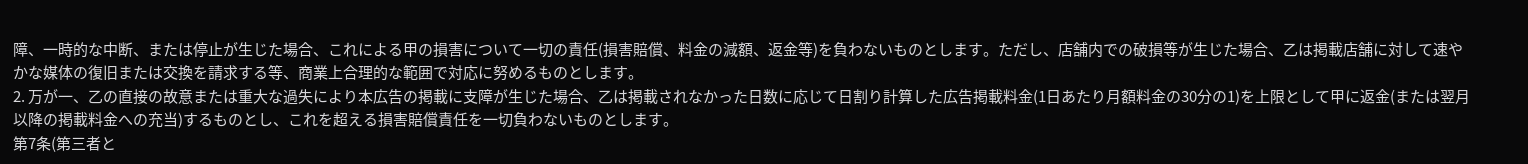障、一時的な中断、または停止が生じた場合、これによる甲の損害について一切の責任(損害賠償、料金の減額、返金等)を負わないものとします。ただし、店舗内での破損等が生じた場合、乙は掲載店舗に対して速やかな媒体の復旧または交換を請求する等、商業上合理的な範囲で対応に努めるものとします。
2. 万が一、乙の直接の故意または重大な過失により本広告の掲載に支障が生じた場合、乙は掲載されなかった日数に応じて日割り計算した広告掲載料金(1日あたり月額料金の30分の1)を上限として甲に返金(または翌月以降の掲載料金への充当)するものとし、これを超える損害賠償責任を一切負わないものとします。
第7条(第三者と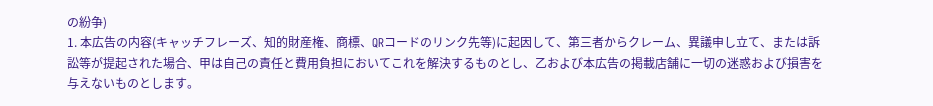の紛争)
1. 本広告の内容(キャッチフレーズ、知的財産権、商標、QRコードのリンク先等)に起因して、第三者からクレーム、異議申し立て、または訴訟等が提起された場合、甲は自己の責任と費用負担においてこれを解決するものとし、乙および本広告の掲載店舗に一切の迷惑および損害を与えないものとします。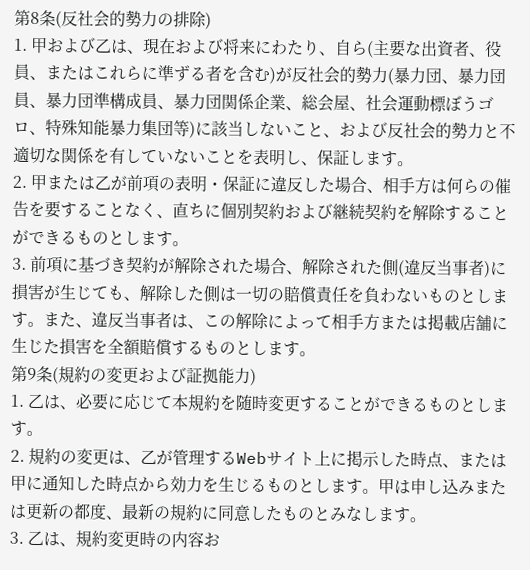第8条(反社会的勢力の排除)
1. 甲および乙は、現在および将来にわたり、自ら(主要な出資者、役員、またはこれらに準ずる者を含む)が反社会的勢力(暴力団、暴力団員、暴力団準構成員、暴力団関係企業、総会屋、社会運動標ぼうゴロ、特殊知能暴力集団等)に該当しないこと、および反社会的勢力と不適切な関係を有していないことを表明し、保証します。
2. 甲または乙が前項の表明・保証に違反した場合、相手方は何らの催告を要することなく、直ちに個別契約および継続契約を解除することができるものとします。
3. 前項に基づき契約が解除された場合、解除された側(違反当事者)に損害が生じても、解除した側は一切の賠償責任を負わないものとします。また、違反当事者は、この解除によって相手方または掲載店舗に生じた損害を全額賠償するものとします。
第9条(規約の変更および証拠能力)
1. 乙は、必要に応じて本規約を随時変更することができるものとします。
2. 規約の変更は、乙が管理するWebサイト上に掲示した時点、または甲に通知した時点から効力を生じるものとします。甲は申し込みまたは更新の都度、最新の規約に同意したものとみなします。
3. 乙は、規約変更時の内容お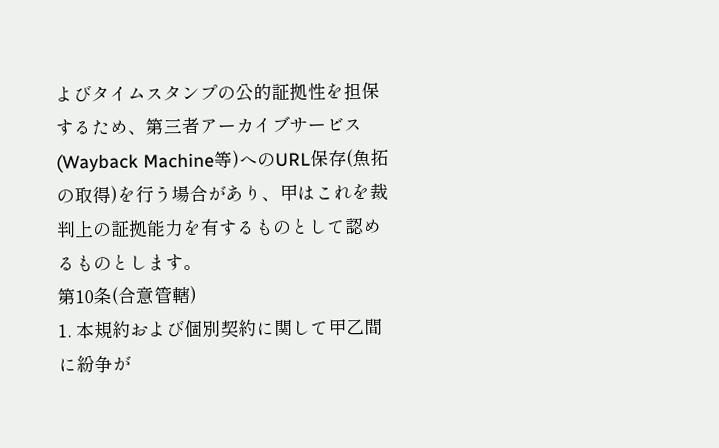よびタイムスタンプの公的証拠性を担保するため、第三者アーカイブサービス(Wayback Machine等)へのURL保存(魚拓の取得)を行う場合があり、甲はこれを裁判上の証拠能力を有するものとして認めるものとします。
第10条(合意管轄)
1. 本規約および個別契約に関して甲乙間に紛争が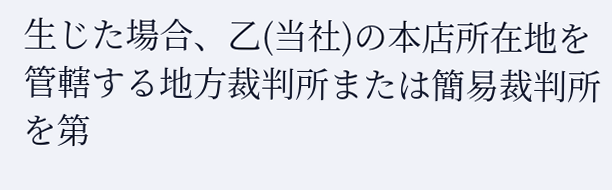生じた場合、乙(当社)の本店所在地を管轄する地方裁判所または簡易裁判所を第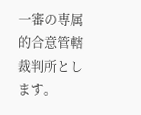一審の専属的合意管轄裁判所とします。